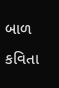બાળ કવિતા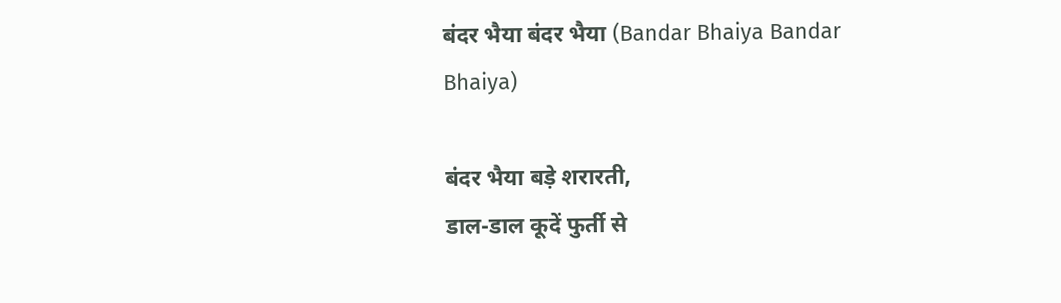बंदर भैया बंदर भैया (Bandar Bhaiya Bandar Bhaiya)

बंदर भैया बड़े शरारती,
डाल-डाल कूदें फुर्ती से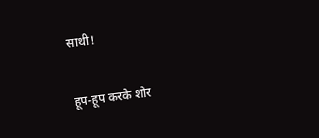साथी!

हूप-हूप करके शोर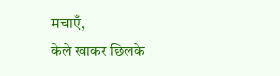मचाएँ,
केले खाकर छिलके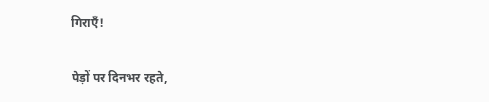गिराएँ!

पेड़ों पर दिनभर रहते,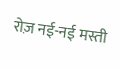रोज़ नई-नई मस्ती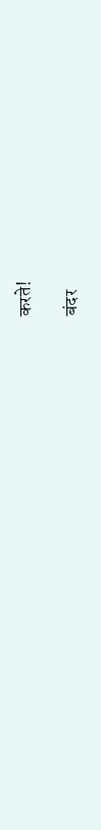करते!

बंदर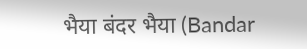भैया बंदर भैया (Bandar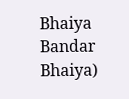Bhaiya Bandar Bhaiya)